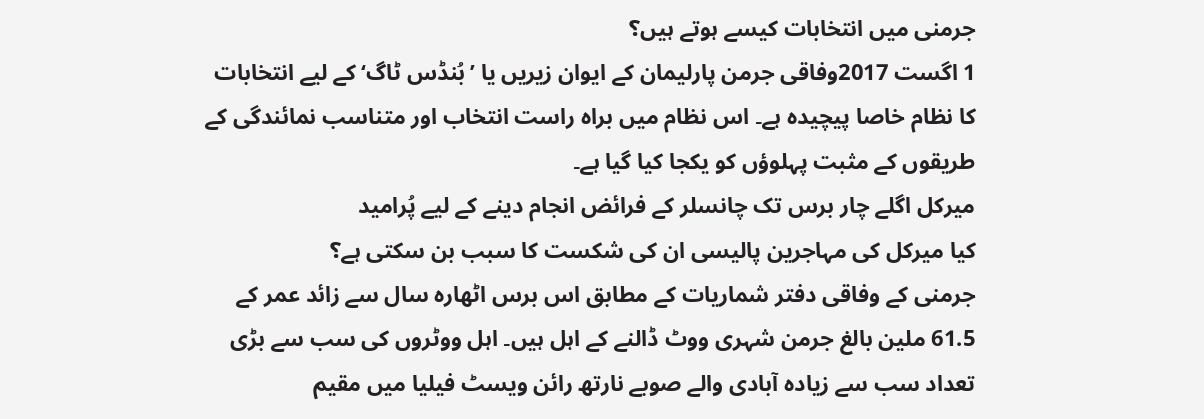جرمنی میں انتخابات کیسے ہوتے ہیں؟
1 اگست 2017وفاقی جرمن پارلیمان کے ایوان زیریں یا ’بُنڈس ٹاگ‘ کے لیے انتخابات کا نظام خاصا پیچیدہ ہے۔ اس نظام میں براہ راست انتخاب اور متناسب نمائندگی کے طریقوں کے مثبت پہلوؤں کو یکجا کیا گیا ہے۔
میرکل اگلے چار برس تک چانسلر کے فرائض انجام دینے کے لیے پُرامید
کیا میرکل کی مہاجرین پالیسی ان کی شکست کا سبب بن سکتی ہے؟
جرمنی کے وفاقی دفتر شماریات کے مطابق اس برس اٹھارہ سال سے زائد عمر کے 61.5 ملین بالغ جرمن شہری ووٹ ڈالنے کے اہل ہیں۔ اہل ووٹروں کی سب سے بڑی تعداد سب سے زیادہ آبادی والے صوبے نارتھ رائن ویسٹ فیلیا میں مقیم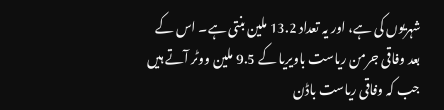شہریوں کی ہے، اور یہ تعداد 13.2 ملین بنتی ہے۔ اس کے بعد وفاقی جرمن ریاست باویریا کے 9.5 ملین ووٹر آتے ہیں جب کہ وفاقی ریاست باڈن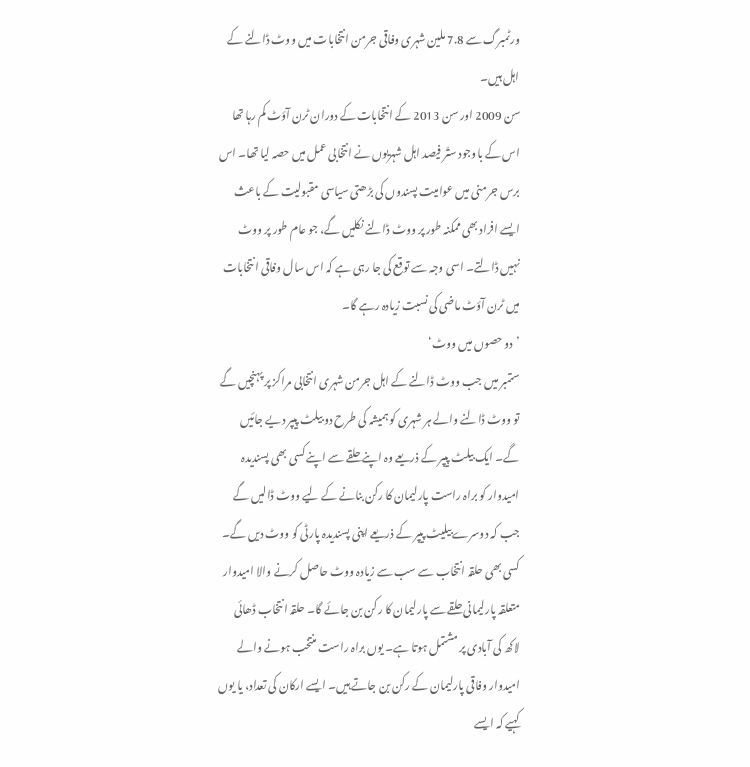ورٹمبرگ سے 7.8 ملین شہری وفاقی جرمن انتخابات میں ووٹ ڈالنے کے اہل ہیں۔
سن 2009 اور سن 2013 کے انتخابات کے دوران ٹرن آؤٹ کم رہا تھا اس کے باوجود ستّر فیصد اہل شہریوں نے انتخابی عمل میں حصہ لیا تھا۔ اس برس جرمنی میں عوامیت پسندوں کی بڑھتی سیاسی مقبولیت کے باعث ایسے افراد بھی ممکنہ طور پر ووٹ ڈالنے نکلیں گے، جو عام طور پر ووٹ نہیں ڈالتے۔ اسی وجہ سے توقع کی جا رہی ہے کہ اس سال وفاقی انتخابات میں ٹرن آؤٹ ماضی کی نسبت زیادہ رہے گا۔
’دو حصوں میں ووٹ‘
ستمبر میں جب ووٹ ڈالنے کے اہل جرمن شہری انتخابی مراکز پر پہنچیں گے تو ووٹ ڈالنے والے ہر شہری کو ہمیشہ کی طرح دو بیلٹ پیپر دیے جائیں گے۔ ایک بیلٹ پیپر کے ذریعے وہ اپنے حلقے سے اپنے کسی بھی پسندیدہ امیدوار کو براہ راست پارلیمان کا رکن بنانے کے لیے ووٹ ڈالیں گے جب کہ دوسرے بیلیٹ پیپر کے ذریعے اپنی پسندیدہ پارٹی کو ووٹ دیں گے۔
کسی بھی حلقہ انتخاب سے سب سے زیادہ ووٹ حاصل کرنے والا امیدوار متعلقہ پارلیمانی حلقے سے پارلیمان کا رکن بن جائے گا۔ حلقہ انتخاب ڈھائی لاکھ کی آبادی پر مشتمل ہوتا ہے۔ یوں براہ راست منتخب ہونے والے امیدوار وفاقی پارلیمان کے رکن بن جاتے ہیں۔ ایسے ارکان کی تعداد، یا یوں کہیے کہ ایسے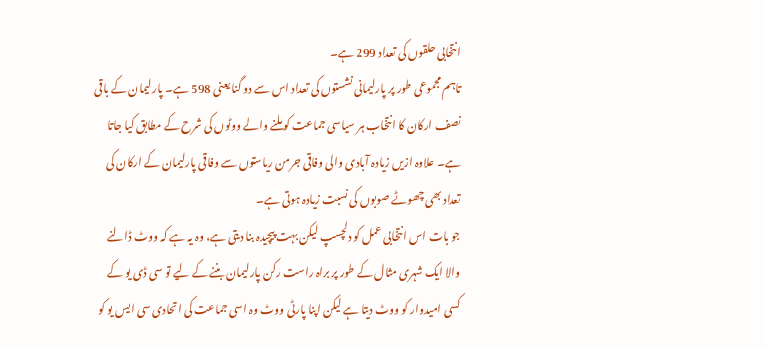انتخابی حلقوں کی تعداد 299 ہے۔
تاہم مجموعی طور پر پارلیمانی نشستوں کی تعداد اس سے دو گنا یعنی 598 ہے۔ پارلیمان کے باقی نصف ارکان کا انتخاب ہر سیاسی جماعت کو ملنے والے ووٹوں کی شرح کے مطابق کیا جاتا ہے۔ علاوہ ازیں زیادہ آبادی والی وفاقی جرمن ریاستوں سے وفاقی پارلیمان کے ارکان کی تعداد بھی چھوٹے صوبوں کی نسبت زیادہ ہوتی ہے۔
جو بات اس انتخابی عمل کو دلچسپ لیکن بہت پیچیدہ بنا دیتی ہے، وہ یہ ہے کہ ووٹ ڈالنے والا ایک شہری مثال کے طور پر براہ راست رکن پارلیمان بننے کے لیے تو سی ڈی یو کے کسی امیدوار کو ووٹ دیتا ہے لیکن اپنا پارٹی ووٹ وہ اسی جماعت کی اتحادی سی ایس یو کو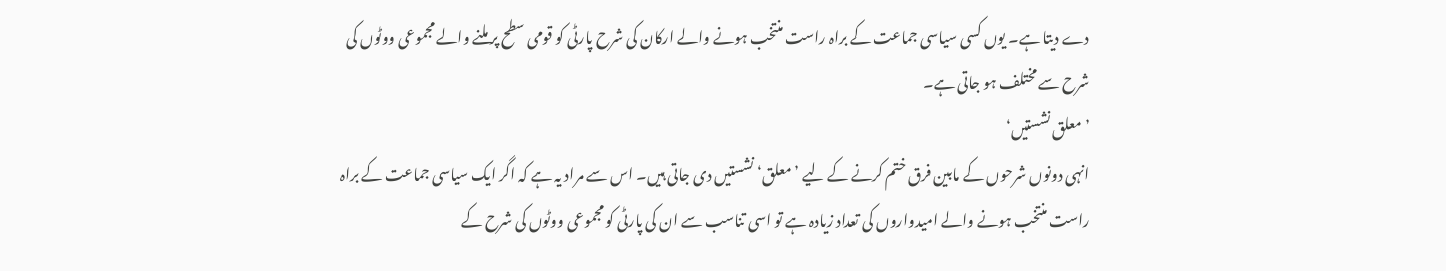دے دیتا ہے۔ یوں کسی سیاسی جماعت کے براہ راست منتخب ہونے والے ارکان کی شرح پارٹی کو قومی سطح پر ملنے والے مجموعی ووٹوں کی شرح سے مختلف ہو جاتی ہے۔
’معلق نشستیں‘
انہی دونوں شرحوں کے مابین فرق ختم کرنے کے لیے ’معلق‘ نشستیں دی جاتی ہیں۔ اس سے مراد یہ ہے کہ اگر ایک سیاسی جماعت کے براہ راست منتخب ہونے والے امیدواروں کی تعداد زیادہ ہے تو اسی تناسب سے ان کی پارٹی کو مجموعی ووٹوں کی شرح کے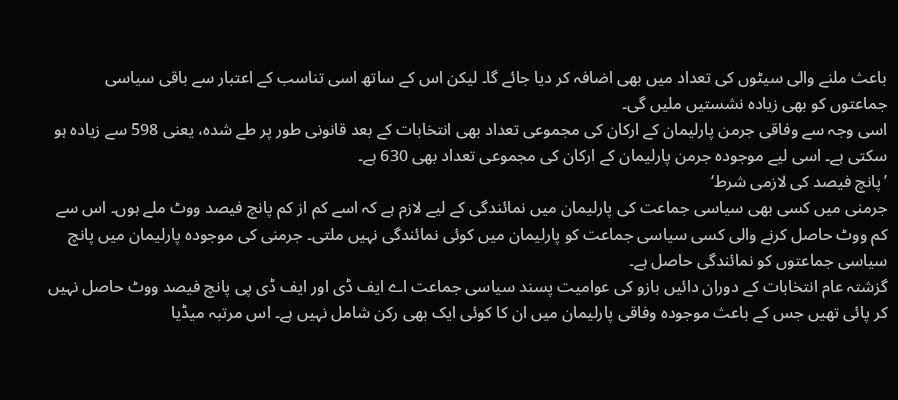باعث ملنے والی سیٹوں کی تعداد میں بھی اضافہ کر دیا جائے گا۔ لیکن اس کے ساتھ اسی تناسب کے اعتبار سے باقی سیاسی جماعتوں کو بھی زیادہ نشستیں ملیں گی۔
اسی وجہ سے وفاقی جرمن پارلیمان کے ارکان کی مجموعی تعداد بھی انتخابات کے بعد قانونی طور پر طے شدہ، یعنی 598 سے زیادہ ہو سکتی ہے۔ اسی لیے موجودہ جرمن پارلیمان کے ارکان کی مجموعی تعداد بھی 630 ہے۔
’پانچ فیصد کی لازمی شرط‘
جرمنی میں کسی بھی سیاسی جماعت کی پارلیمان میں نمائندگی کے لیے لازم ہے کہ اسے کم از کم پانچ فیصد ووٹ ملے ہوں۔ اس سے کم ووٹ حاصل کرنے والی کسی سیاسی جماعت کو پارلیمان میں کوئی نمائندگی نہیں ملتی۔ جرمنی کی موجودہ پارلیمان میں پانچ سیاسی جماعتوں کو نمائندگی حاصل ہے۔
گزشتہ عام انتخابات کے دوران دائیں بازو کی عوامیت پسند سیاسی جماعت اے ایف ڈی اور ایف ڈی پی پانچ فیصد ووٹ حاصل نہیں کر پائی تھیں جس کے باعث موجودہ وفاقی پارلیمان میں ان کا کوئی ایک بھی رکن شامل نہیں ہے۔ اس مرتبہ میڈیا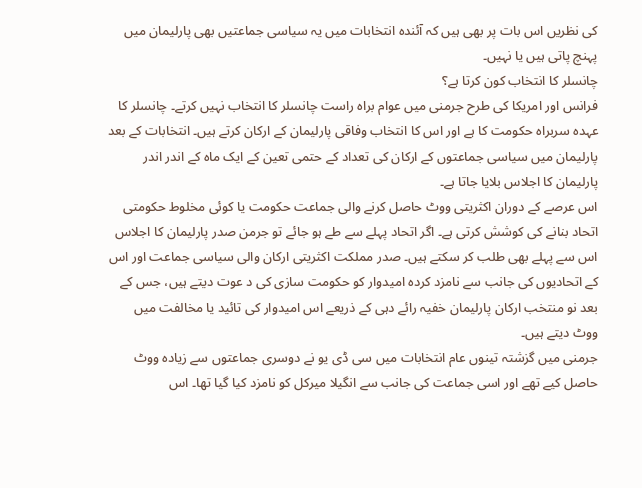کی نظریں اس بات پر بھی ہیں کہ آئندہ انتخابات میں یہ سیاسی جماعتیں بھی پارلیمان میں پہنچ پاتی ہیں یا نہیں۔
چانسلر کا انتخاب کون کرتا ہے؟
فرانس اور امریکا کی طرح جرمنی میں عوام براہ راست چانسلر کا انتخاب نہیں کرتے۔ چانسلر کا عہدہ سربراہ حکومت کا ہے اور اس کا انتخاب وفاقی پارلیمان کے ارکان کرتے ہیں۔ انتخابات کے بعد پارلیمان میں سیاسی جماعتوں کے ارکان کی تعداد کے حتمی تعین کے ایک ماہ کے اندر اندر پارلیمان کا اجلاس بلایا جاتا ہے۔
اس عرصے کے دوران اکثریتی ووٹ حاصل کرنے والی جماعت حکومت یا کوئی مخلوط حکومتی اتحاد بنانے کی کوشش کرتی ہے۔ اگر اتحاد پہلے سے طے ہو جائے تو جرمن صدر پارلیمان کا اجلاس اس سے پہلے بھی طلب کر سکتے ہیں۔ صدر مملکت اکثریتی ارکان والی سیاسی جماعت اور اس کے اتحادیوں کی جانب سے نامزد کردہ امیدوار کو حکومت سازی کی د عوت دیتے ہیں، جس کے بعد نو منتخب ارکان پارلیمان خفیہ رائے دہی کے ذریعے اس امیدوار کی تائید یا مخالفت میں ووٹ دیتے ہیں۔
جرمنی میں گزشتہ تینوں عام انتخابات میں سی ڈی یو نے دوسری جماعتوں سے زیادہ ووٹ حاصل کیے تھے اور اسی جماعت کی جانب سے انگیلا میرکل کو نامزد کیا گیا تھا۔ اس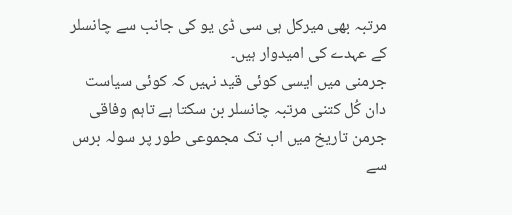مرتبہ بھی میرکل ہی سی ڈی یو کی جانب سے چانسلر کے عہدے کی امیدوار ہیں۔
جرمنی میں ایسی کوئی قید نہیں کہ کوئی سیاست دان کُل کتنی مرتبہ چانسلر بن سکتا ہے تاہم وفاقی جرمن تاریخ میں اب تک مجموعی طور پر سولہ برس سے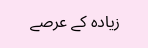زیادہ کے عرصے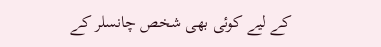کے لیے کوئی بھی شخص چانسلر کے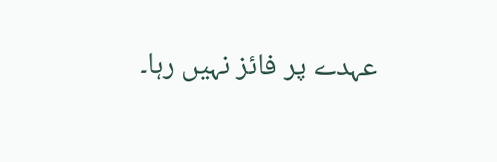عہدے پر فائز نہیں رہا۔